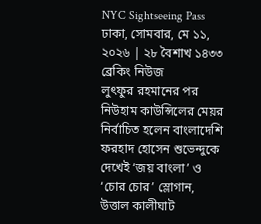NYC Sightseeing Pass
ঢাকা, সোমবার, মে ১১, ২০২৬ | ২৮ বৈশাখ ১৪৩৩
ব্রেকিং নিউজ
লুৎফুর রহমানের পর নিউহাম কাউন্সিলের মেয়র নির্বাচিত হলেন বাংলাদেশি ফরহাদ হোসেন শুভেন্দুকে দেখেই ‘জয় বাংলা’ ও ‘চোর চোর’ স্লোগান, উত্তাল কালীঘাট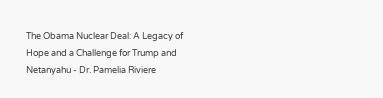The Obama Nuclear Deal: A Legacy of Hope and a Challenge for Trump and Netanyahu - Dr. Pamelia Riviere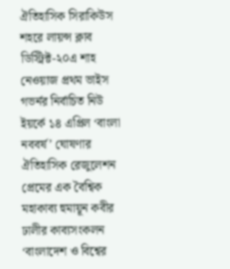ঐতিহাসিক সিরাকিউস শহরে লায়ন্স ক্লাব ডিস্ট্রিক্ট-২০এ শাহ নেওয়াজ প্রথম ভাইস গভর্নর নির্বাচিত নিউ ইয়র্কে ১৪ এপ্রিল ‘বাংলা নববর্ষ’ ঘোষণার ঐতিহাসিক রেজুলেশন প্রেমের এক বৈশ্বিক মহাকাব্য হুমায়ূন কবীর ঢালীর কাব্যসংকলন ‘বাংলাদেশ ও বিশ্বের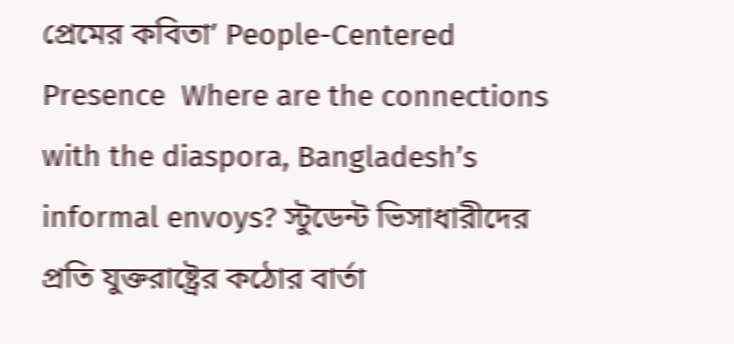প্রেমের কবিতা’ People-Centered Presence  Where are the connections with the diaspora, Bangladesh’s informal envoys? স্টুডেন্ট ভিসাধারীদের প্রতি যুক্তরাষ্ট্রের কঠোর বার্তা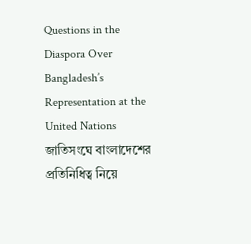Questions in the Diaspora Over Bangladesh’s Representation at the United Nations জাতিসংঘে বাংলাদেশের প্রতিনিধিত্ব নিয়ে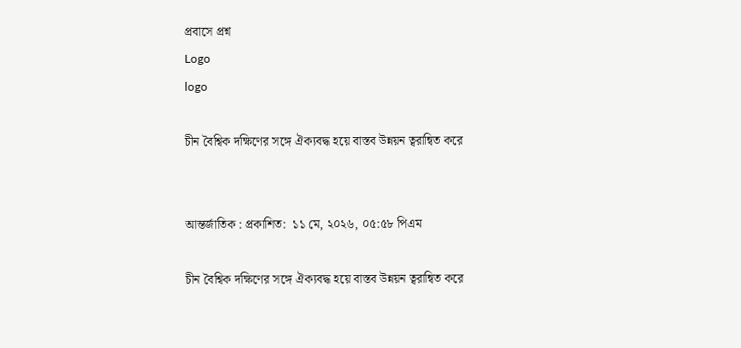প্রবাসে প্রশ্ন
Logo
logo

চীন বৈশ্বিক দক্ষিণের সঙ্গে ঐক্যবদ্ধ হয়ে বাস্তব উন্নয়ন ত্বরান্বিত করে


আন্তর্জাতিক : প্রকাশিত:  ১১ মে, ২০২৬, ০৫:৫৮ পিএম

চীন বৈশ্বিক দক্ষিণের সঙ্গে ঐক্যবদ্ধ হয়ে বাস্তব উন্নয়ন ত্বরান্বিত করে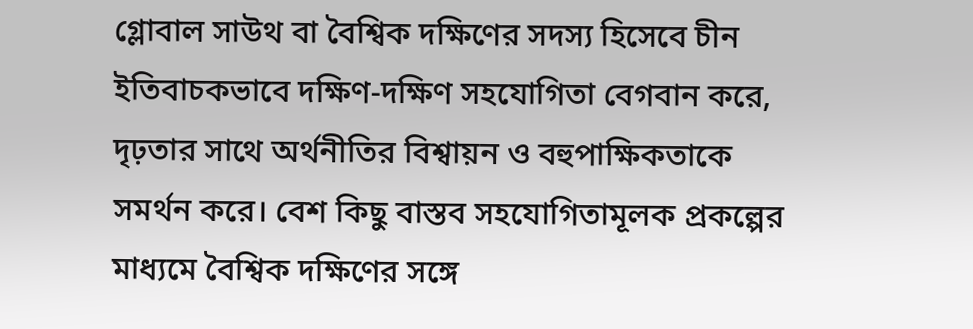গ্লোবাল সাউথ বা বৈশ্বিক দক্ষিণের সদস্য হিসেবে চীন ইতিবাচকভাবে দক্ষিণ-দক্ষিণ সহযোগিতা বেগবান করে, দৃঢ়তার সাথে অর্থনীতির বিশ্বায়ন ও বহুপাক্ষিকতাকে সমর্থন করে। বেশ কিছু বাস্তব সহযোগিতামূলক প্রকল্পের মাধ্যমে বৈশ্বিক দক্ষিণের সঙ্গে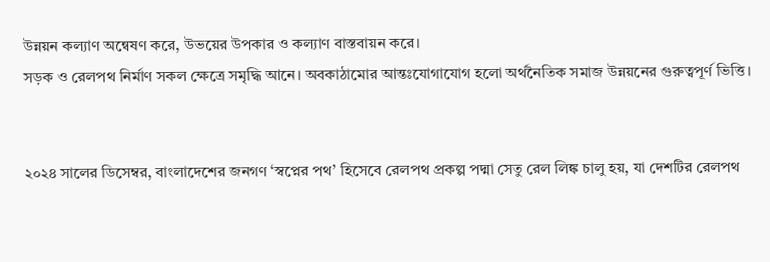উন্নয়ন কল্যাণ অন্বেষণ করে, উভয়ের উপকার ও কল্যাণ বাস্তবায়ন করে।
সড়ক ও রেলপথ নির্মাণ সকল ক্ষেত্রে সমৃদ্ধি আনে। অবকাঠামোর আন্তঃযোগাযোগ হলো অর্থনৈতিক সমাজ উন্নয়নের গুরুত্বপূর্ণ ভিত্তি।


২০২৪ সালের ডিসেম্বর, বাংলাদেশের জনগণ ‘স্বপ্নের পথ’ হিসেবে রেলপথ প্রকল্প পদ্মা সেতু রেল লিঙ্ক চালু হয়, যা দেশটির রেলপথ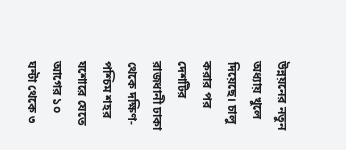উন্নয়নের নতুন অধ্যায় খুলে দিয়েছে। চালু করার পর দেশটির রাজধানী ঢাকা থেকে দক্ষিণ-পশ্চিম শহর যশোরে যেতে আগের ১০ ঘন্টা থেকে ৩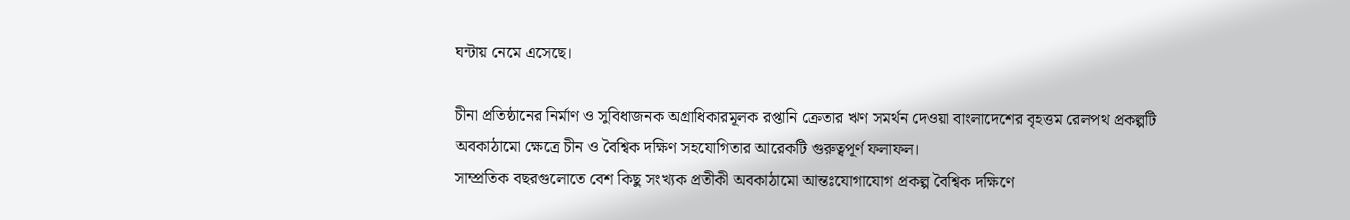ঘন্টায় নেমে এসেছে।

চীনা প্রতিষ্ঠানের নির্মাণ ও সুবিধাজনক অগ্রাধিকারমূলক রপ্তানি ক্রেতার ঋণ সমর্থন দেওয়া বাংলাদেশের বৃহত্তম রেলপথ প্রকল্পটি অবকাঠামো ক্ষেত্রে চীন ও বৈশ্বিক দক্ষিণ সহযোগিতার আরেকটি গুরুত্বপূর্ণ ফলাফল।
সাম্প্রতিক বছরগুলোতে বেশ কিছু সংখ্যক প্রতীকী অবকাঠামো আন্তঃযোগাযোগ প্রকল্প বৈশ্বিক দক্ষিণে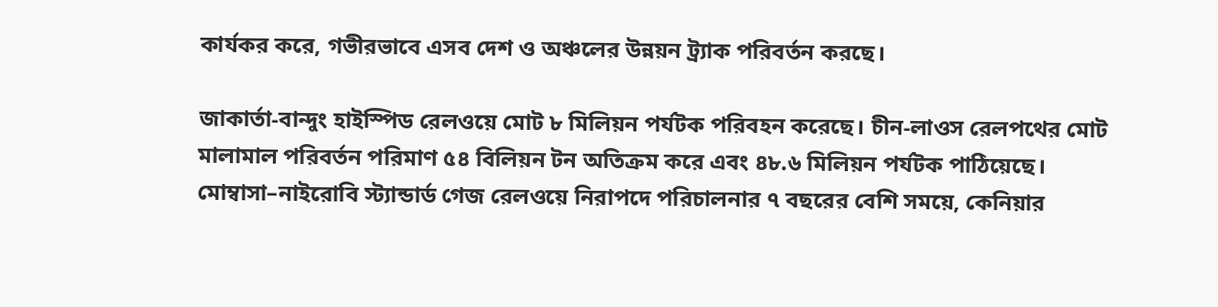কার্যকর করে, গভীরভাবে এসব দেশ ও অঞ্চলের উন্নয়ন ট্র্যাক পরিবর্তন করছে।

জাকার্তা-বান্দুং হাইস্পিড রেলওয়ে মোট ৮ মিলিয়ন পর্যটক পরিবহন করেছে। চীন-লাওস রেলপথের মোট মালামাল পরিবর্তন পরিমাণ ৫৪ বিলিয়ন টন অতিক্রম করে এবং ৪৮.৬ মিলিয়ন পর্যটক পাঠিয়েছে। মোম্বাসা–নাইরোবি স্ট্যান্ডার্ড গেজ রেলওয়ে নিরাপদে পরিচালনার ৭ বছরের বেশি সময়ে, কেনিয়ার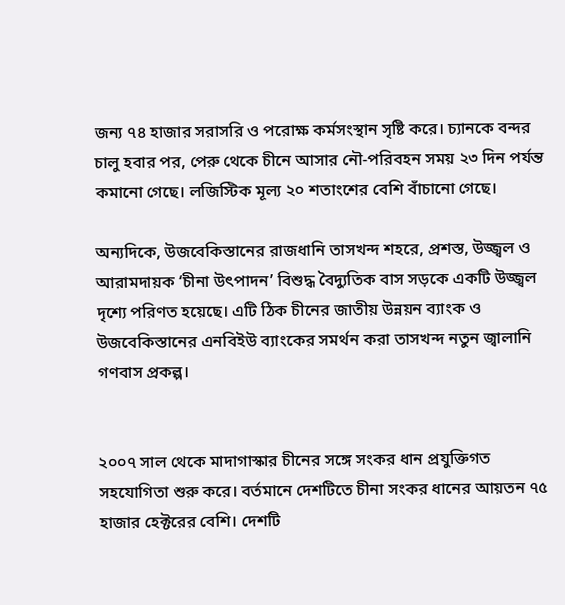জন্য ৭৪ হাজার সরাসরি ও পরোক্ষ কর্মসংস্থান সৃষ্টি করে। চ্যানকে বন্দর চালু হবার পর, পেরু থেকে চীনে আসার নৌ-পরিবহন সময় ২৩ দিন পর্যন্ত কমানো গেছে। লজিস্টিক মূল্য ২০ শতাংশের বেশি বাঁচানো গেছে।

অন্যদিকে, উজবেকিস্তানের রাজধানি তাসখন্দ শহরে, প্রশস্ত, উজ্জ্বল ও আরামদায়ক ‘চীনা উৎপাদন’ বিশুদ্ধ বৈদ্যুতিক বাস সড়কে একটি উজ্জ্বল দৃশ্যে পরিণত হয়েছে। এটি ঠিক চীনের জাতীয় উন্নয়ন ব্যাংক ও উজবেকিস্তানের এনবিইউ ব্যাংকের সমর্থন করা তাসখন্দ নতুন জ্বালানি গণবাস প্রকল্প।


২০০৭ সাল থেকে মাদাগাস্কার চীনের সঙ্গে সংকর ধান প্রযুক্তিগত সহযোগিতা শুরু করে। বর্তমানে দেশটিতে চীনা সংকর ধানের আয়তন ৭৫ হাজার হেক্টরের বেশি। দেশটি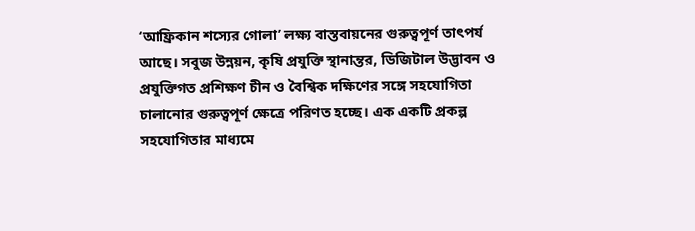‘আফ্রিকান শস্যের গোলা’ লক্ষ্য বাস্তবায়নের গুরুত্বপূর্ণ তাৎপর্য আছে। সবুজ উন্নয়ন, কৃষি প্রযুক্তি স্থানান্তর, ডিজিটাল উদ্ভাবন ও প্রযুক্তিগত প্রশিক্ষণ চীন ও বৈশ্বিক দক্ষিণের সঙ্গে সহযোগিতা চালানোর গুরুত্বপূর্ণ ক্ষেত্রে পরিণত হচ্ছে। এক একটি প্রকল্প সহযোগিতার মাধ্যমে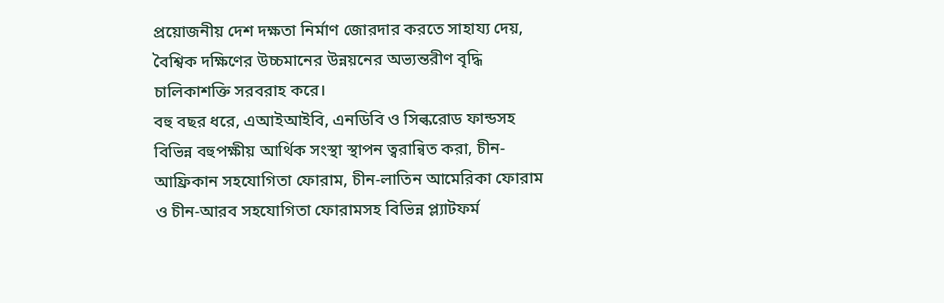প্রয়োজনীয় দেশ দক্ষতা নির্মাণ জোরদার করতে সাহায্য দেয়, বৈশ্বিক দক্ষিণের উচ্চমানের উন্নয়নের অভ্যন্তরীণ বৃদ্ধি চালিকাশক্তি সরবরাহ করে।
বহু বছর ধরে, এআইআইবি, এনডিবি ও সিল্করোড ফান্ডসহ বিভিন্ন বহুপক্ষীয় আর্থিক সংস্থা স্থাপন ত্বরান্বিত করা, চীন-আফ্রিকান সহযোগিতা ফোরাম, চীন-লাতিন আমেরিকা ফোরাম ও চীন-আরব সহযোগিতা ফোরামসহ বিভিন্ন প্ল্যাটফর্ম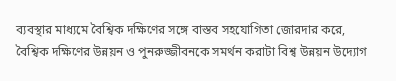ব্যবস্থার মাধ্যমে বৈশ্বিক দক্ষিণের সঙ্গে বাস্তব সহযোগিতা জোরদার করে, বৈশ্বিক দক্ষিণের উন্নয়ন ও পুনরুজ্জীবনকে সমর্থন করাটা বিশ্ব উন্নয়ন উদ্যোগ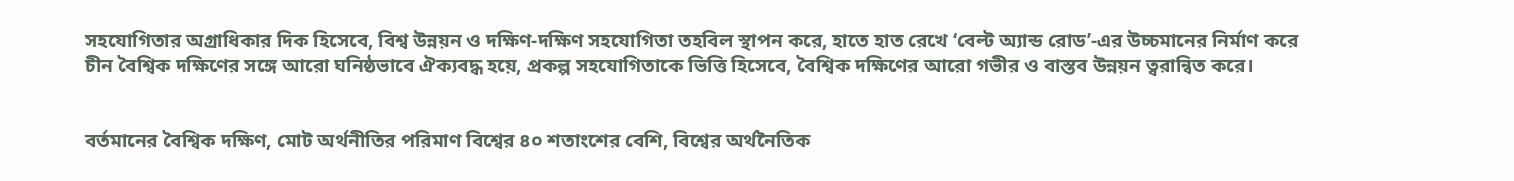সহযোগিতার অগ্রাধিকার দিক হিসেবে, বিশ্ব উন্নয়ন ও দক্ষিণ-দক্ষিণ সহযোগিতা তহবিল স্থাপন করে, হাতে হাত রেখে ‘বেল্ট অ্যান্ড রোড’-এর উচ্চমানের নির্মাণ করে চীন বৈশ্বিক দক্ষিণের সঙ্গে আরো ঘনিষ্ঠভাবে ঐক্যবদ্ধ হয়ে, প্রকল্প সহযোগিতাকে ভিত্তি হিসেবে, বৈশ্বিক দক্ষিণের আরো গভীর ও বাস্তব উন্নয়ন ত্বরান্বিত করে।


বর্তমানের বৈশ্বিক দক্ষিণ, মোট অর্থনীতির পরিমাণ বিশ্বের ৪০ শতাংশের বেশি, বিশ্বের অর্থনৈতিক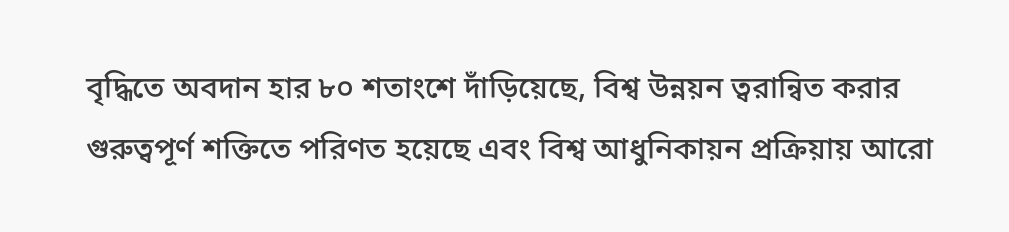বৃদ্ধিতে অবদান হার ৮০ শতাংশে দাঁড়িয়েছে, বিশ্ব উন্নয়ন ত্বরান্বিত করার গুরুত্বপূর্ণ শক্তিতে পরিণত হয়েছে এবং বিশ্ব আধুনিকায়ন প্রক্রিয়ায় আরো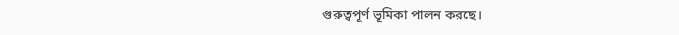গুরুত্বপূর্ণ ভূমিকা পালন করছে।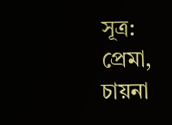সূত্র: প্রেমা, চায়না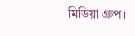মিডিয়া গ্রুপ।